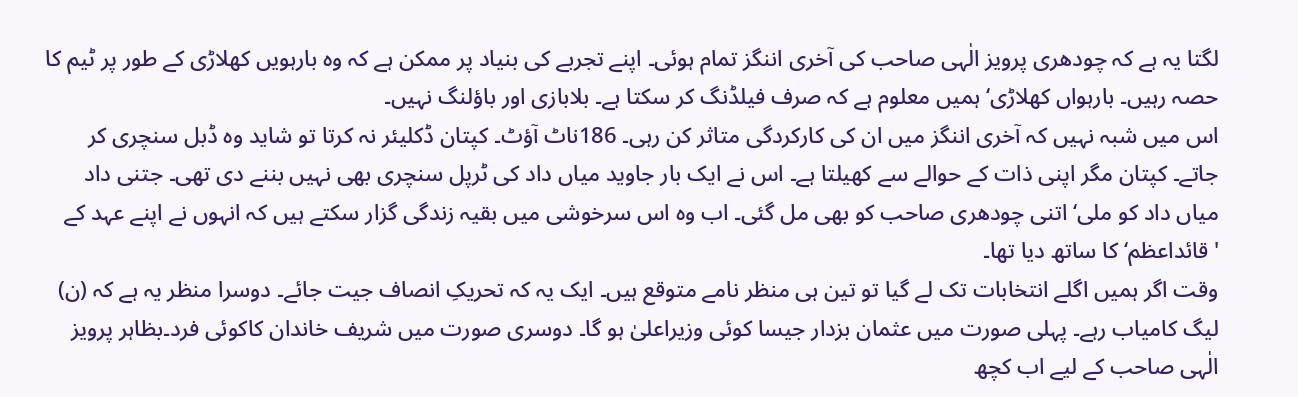لگتا یہ ہے کہ چودھری پرویز الٰہی صاحب کی آخری اننگز تمام ہوئی۔ اپنے تجربے کی بنیاد پر ممکن ہے کہ وہ بارہویں کھلاڑی کے طور پر ٹیم کا حصہ رہیں۔ بارہواں کھلاڑی‘ ہمیں معلوم ہے کہ صرف فیلڈنگ کر سکتا ہے۔ بلابازی اور باؤلنگ نہیں۔
اس میں شبہ نہیں کہ آخری اننگز میں ان کی کارکردگی متاثر کن رہی۔ 186ناٹ آؤٹ۔ کپتان ڈکلیئر نہ کرتا تو شاید وہ ڈبل سنچری کر جاتے۔ کپتان مگر اپنی ذات کے حوالے سے کھیلتا ہے۔ اس نے ایک بار جاوید میاں داد کی ٹرپل سنچری بھی نہیں بننے دی تھی۔ جتنی داد میاں داد کو ملی‘ اتنی چودھری صاحب کو بھی مل گئی۔ اب وہ اس سرخوشی میں بقیہ زندگی گزار سکتے ہیں کہ انہوں نے اپنے عہد کے 'قائداعظم‘ کا ساتھ دیا تھا۔
وقت اگر ہمیں اگلے انتخابات تک لے گیا تو تین ہی منظر نامے متوقع ہیں۔ ایک یہ کہ تحریکِ انصاف جیت جائے۔ دوسرا منظر یہ ہے کہ (ن) لیگ کامیاب رہے۔ پہلی صورت میں عثمان بزدار جیسا کوئی وزیراعلیٰ ہو گا۔ دوسری صورت میں شریف خاندان کاکوئی فرد۔بظاہر پرویز الٰہی صاحب کے لیے اب کچھ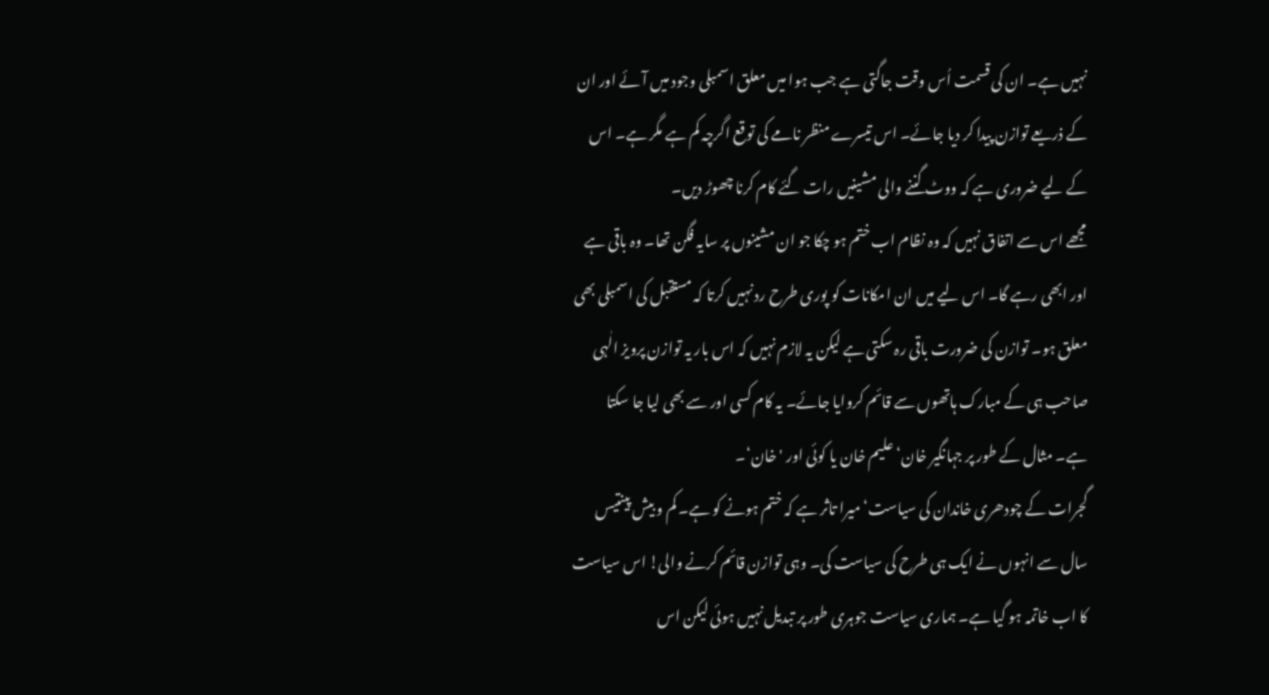نہیں ہے۔ ان کی قسمت اُس وقت جاگتی ہے جب ہوا میں معلق اسمبلی وجود میں آئے اور ان کے ذریعے توازن پیدا کر دیا جائے۔ اس تیسرے منظر نامے کی توقع اگرچہ کم ہے مگر ہے۔ اس کے لیے ضروری ہے کہ ووٹ گننے والی مشینیں رات گئے کام کرنا چھوڑ دیں۔
مجھے اس سے اتفاق نہیں کہ وہ نظام اب ختم ہو چکا جو ان مشینوں پر سایہ فگن تھا۔ وہ باقی ہے اور ابھی رہے گا۔ اس لیے میں ان امکانات کو پوری طرح رد نہیں کرتا کہ مستقبل کی اسمبلی بھی معلق ہو۔ توازن کی ضرورت باقی رہ سکتی ہے لیکن یہ لازم نہیں کہ اس بار یہ توازن پرویز الٰہی صاحب ہی کے مبارک ہاتھوں سے قائم کروایا جائے۔ یہ کام کسی اور سے بھی لیا جا سکتا ہے۔ مثال کے طور پر جہانگیر خان‘ علیم خان یا کوئی اور 'خان‘۔
گجرات کے چودھری خاندان کی سیاست‘ میرا تاثر ہے کہ ختم ہونے کو ہے۔ کم و بیش پینتیس سال سے انہوں نے ایک ہی طرح کی سیاست کی۔ وہی توازن قائم کرنے والی! اس سیاست کا اب خاتمہ ہو گیا ہے۔ ہماری سیاست جوہری طور پر تبدیل نہیں ہوئی لیکن اس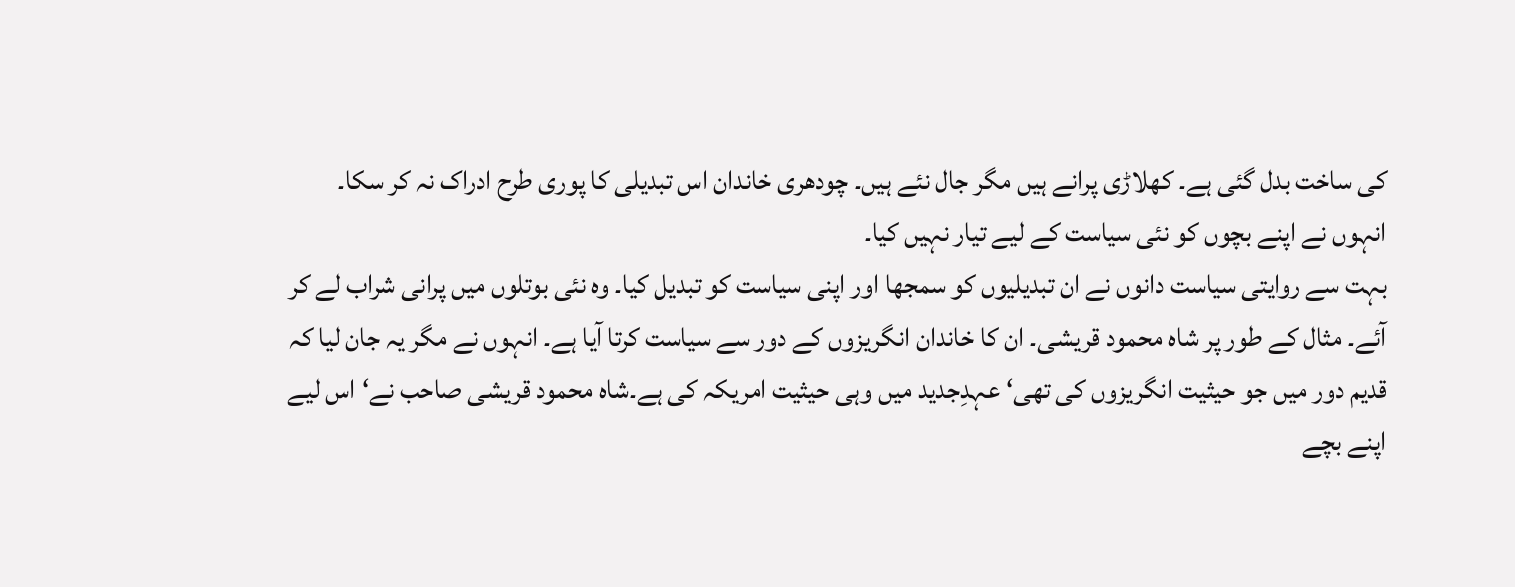کی ساخت بدل گئی ہے۔ کھلاڑی پرانے ہیں مگر جال نئے ہیں۔ چودھری خاندان اس تبدیلی کا پوری طرح ادراک نہ کر سکا۔ انہوں نے اپنے بچوں کو نئی سیاست کے لیے تیار نہیں کیا۔
بہت سے روایتی سیاست دانوں نے ان تبدیلیوں کو سمجھا اور اپنی سیاست کو تبدیل کیا۔ وہ نئی بوتلوں میں پرانی شراب لے کر آئے۔ مثال کے طور پر شاہ محمود قریشی۔ ان کا خاندان انگریزوں کے دور سے سیاست کرتا آیا ہے۔ انہوں نے مگر یہ جان لیا کہ قدیم دور میں جو حیثیت انگریزوں کی تھی‘ عہدِجدید میں وہی حیثیت امریکہ کی ہے۔شاہ محمود قریشی صاحب نے‘اس لیے اپنے بچے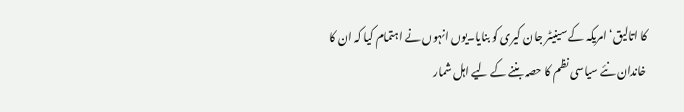کا اتالیق‘ امریکہ کے سینیٹر جان کیری کو بنایا۔یوں انہوں نے اہتمام کیا کہ ان کا خاندان نئے سیاسی نظم کا حصہ بننے کے لیے اہل شمار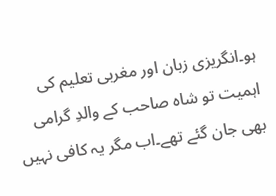ہو۔انگریزی زبان اور مغربی تعلیم کی اہمیت تو شاہ صاحب کے والدِ گرامی بھی جان گئے تھے۔اب مگر یہ کافی نہیں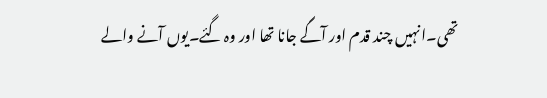تھی۔انہیں چند قدم اور آگے جانا تھا اور وہ گئے۔یوں آنے والے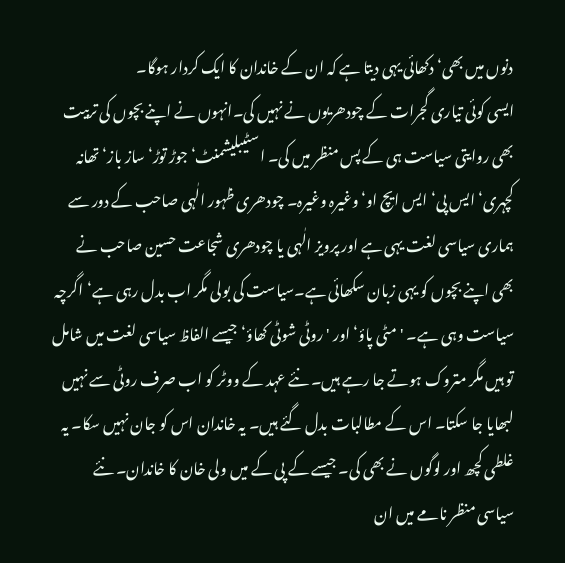دنوں میں بھی‘ دکھائی یہی دیتا ہے کہ ان کے خاندان کا ایک کردار ہوگا۔
ایسی کوئی تیاری گجرات کے چودھریوں نے نہیں کی۔انہوں نے اپنے بچوں کی تربیت بھی روایتی سیاست ہی کے پس منظر میں کی۔ اسٹیبلیشمنٹ‘ جوڑ توڑ‘ ساز باز‘ تھانہ کچہری‘ ایس پی‘ ایس ایچ او‘ وغیرہ وغیرہ۔ چودھری ظہور الٰہی صاحب کے دور سے ہماری سیاسی لغت یہی ہے اور پرویز الٰہی یا چودھری شجاعت حسین صاحب نے بھی اپنے بچوں کو یہی زبان سکھائی ہے۔سیاست کی بولی مگر اب بدل رہی ہے‘اگرچہ سیاست وہی ہے۔ 'مٹی پاؤ‘ اور 'روٹی شوٹی کھاؤ‘ جیسے الفاظ سیاسی لغت میں شامل تو ہیں مگر متروک ہوتے جا رہے ہیں۔ نئے عہد کے ووٹر کو اب صرف روٹی سے نہیں لبھایا جا سکتا۔ اس کے مطالبات بدل گئے ہیں۔ یہ خاندان اس کو جان نہیں سکا۔ یہ غلطی کچھ اور لوگوں نے بھی کی۔ جیسے کے پی کے میں ولی خان کا خاندان۔ نئے سیاسی منظر نامے میں ان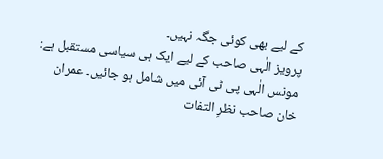کے لیے بھی کوئی جگہ نہیں۔
پرویز الٰہی صاحب کے لیے ایک ہی سیاسی مستقبل ہے: مونس الٰہی پی ٹی آئی میں شامل ہو جائیں۔ عمران خان صاحب نظرِ التفات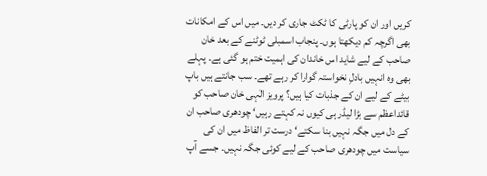کریں اور ان کو پارٹی کا ٹکٹ جاری کر دیں۔ میں اس کے امکانات بھی اگرچہ کم دیکھتا ہوں۔ پنجاب اسمبلی ٹوٹنے کے بعد خان صاحب کے لیے شاید اس خاندان کی اہمیت ختم ہو گئی ہے۔ پہلے بھی وہ انہیں بادلِ نخواستہ گوارا کر رہے تھے۔ سب جانتے ہیں باپ بیٹے کے لیے ان کے جذبات کیا ہیں؟ پرویز الٰہی خان صاحب کو قائداعظم سے بڑا لیڈر ہی کیوں نہ کہتے رہیں‘ چودھری صاحب ان کے دل میں جگہ نہیں بنا سکتے‘ درست تر الفاظ میں ان کی سیاست میں چودھری صاحب کے لیے کوئی جگہ نہیں۔ جسے آپ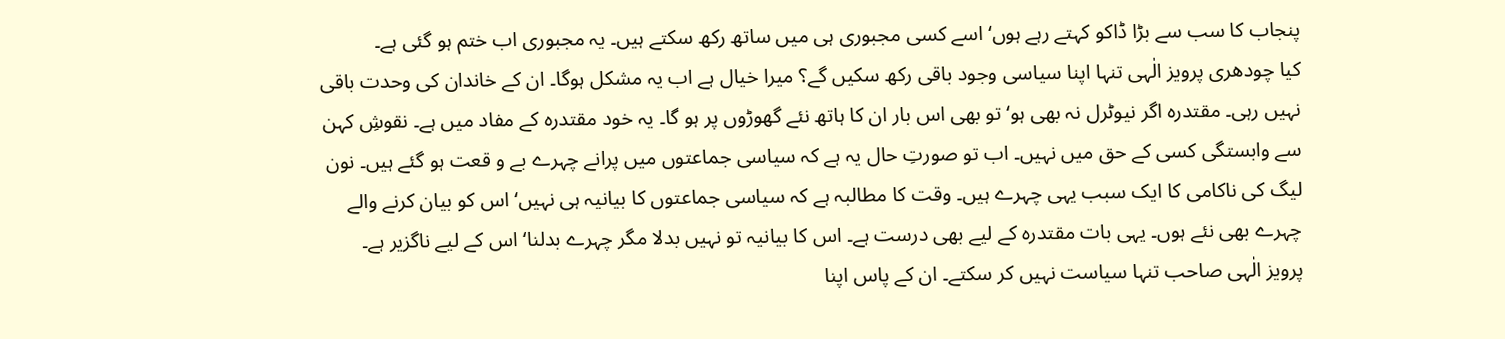پنجاب کا سب سے بڑا ڈاکو کہتے رہے ہوں‘ اسے کسی مجبوری ہی میں ساتھ رکھ سکتے ہیں۔ یہ مجبوری اب ختم ہو گئی ہے۔
کیا چودھری پرویز الٰہی تنہا اپنا سیاسی وجود باقی رکھ سکیں گے؟ میرا خیال ہے اب یہ مشکل ہوگا۔ ان کے خاندان کی وحدت باقی نہیں رہی۔ مقتدرہ اگر نیوٹرل نہ بھی ہو‘ تو بھی اس بار ان کا ہاتھ نئے گھوڑوں پر ہو گا۔ یہ خود مقتدرہ کے مفاد میں ہے۔ نقوشِ کہن سے وابستگی کسی کے حق میں نہیں۔ اب تو صورتِ حال یہ ہے کہ سیاسی جماعتوں میں پرانے چہرے بے و قعت ہو گئے ہیں۔ نون لیگ کی ناکامی کا ایک سبب یہی چہرے ہیں۔ وقت کا مطالبہ ہے کہ سیاسی جماعتوں کا بیانیہ ہی نہیں‘ اس کو بیان کرنے والے چہرے بھی نئے ہوں۔ یہی بات مقتدرہ کے لیے بھی درست ہے۔ اس کا بیانیہ تو نہیں بدلا مگر چہرے بدلنا‘ اس کے لیے ناگزیر ہے۔
پرویز الٰہی صاحب تنہا سیاست نہیں کر سکتے۔ ان کے پاس اپنا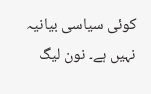کوئی سیاسی بیانیہ نہیں ہے۔ نون لیگ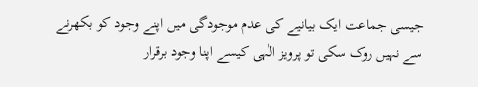جیسی جماعت ایک بیانیے کی عدم موجودگی میں اپنے وجود کو بکھرنے سے نہیں روک سکی تو پرویز الٰہی کیسے اپنا وجود برقرار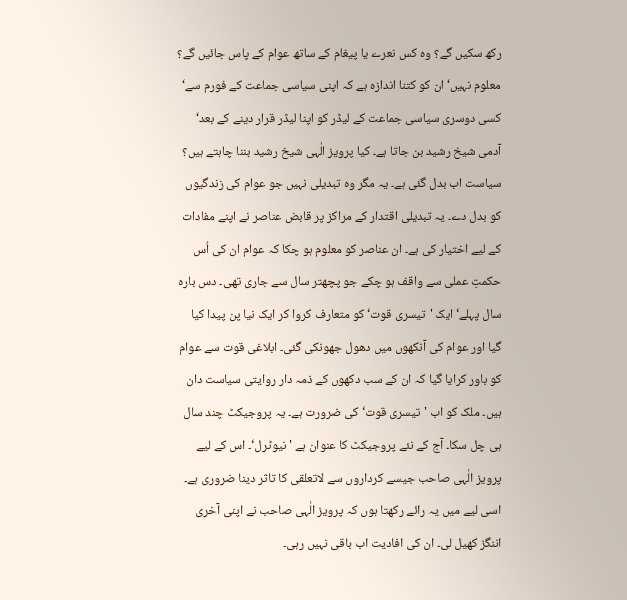رکھ سکیں گے؟ وہ کس نعرے یا پیغام کے ساتھ عوام کے پاس جائیں گے؟ معلوم نہیں‘ ان کو کتنا اندازہ ہے کہ اپنی سیاسی جماعت کے فورم سے‘ کسی دوسری سیاسی جماعت کے لیڈر کو اپنا لیڈر قرار دینے کے بعد‘ آدمی شیخ رشید بن جاتا ہے۔ کیا پرویز الٰہی شیخ رشید بننا چاہتے ہیں؟
سیاست اب بدل گئی ہے۔ یہ مگر وہ تبدیلی نہیں جو عوام کی زندگیوں کو بدل دے۔ یہ تبدیلی اقتدار کے مراکز پر قابض عناصر نے اپنے مفادات کے لیے اختیار کی ہے۔ ان عناصر کو معلوم ہو چکا کہ عوام ان کی اُس حکمتِ عملی سے واقف ہو چکے جو پچھتر سال سے جاری تھی۔ دس بارہ سال پہلے‘ ایک 'تیسری قوت‘ کو متعارف کروا کر ایک نیا پن پیدا کیا گیا اور عوام کی آنکھوں میں دھول جھونکی گئی۔ ابلاغی قوت سے عوام کو باور کرایا گیا کہ ان کے سب دکھوں کے ذمہ دار روایتی سیاست دان ہیں۔ ملک کو اب 'تیسری قوت‘ کی ضرورت ہے۔ یہ پروجیکٹ چند سال ہی چل سکا۔ آج کے نئے پروجیکٹ کا عنوان ہے 'نیوٹرل‘۔ اس کے لیے پرویز الٰہی صاحب جیسے کرداروں سے لاتعلقی کا تاثر دینا ضروری ہے۔ اسی لیے میں یہ رائے رکھتا ہوں کہ پرویز الٰہی صاحب نے اپنی آخری اننگز کھیل لی۔ ان کی افادیت اب باقی نہیں رہی۔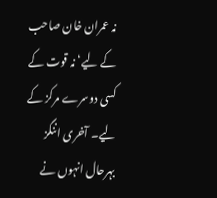نہ عمران خان صاحب کے لیے‘ نہ قوت کے کسی دوسرے مرکز کے لیے۔ آخری اننگز بہرحال انہوں نے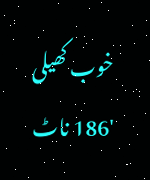خوب کھیلی '186 ناٹ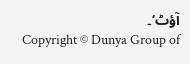آؤٹ‘۔
Copyright © Dunya Group of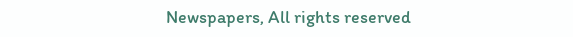Newspapers, All rights reserved